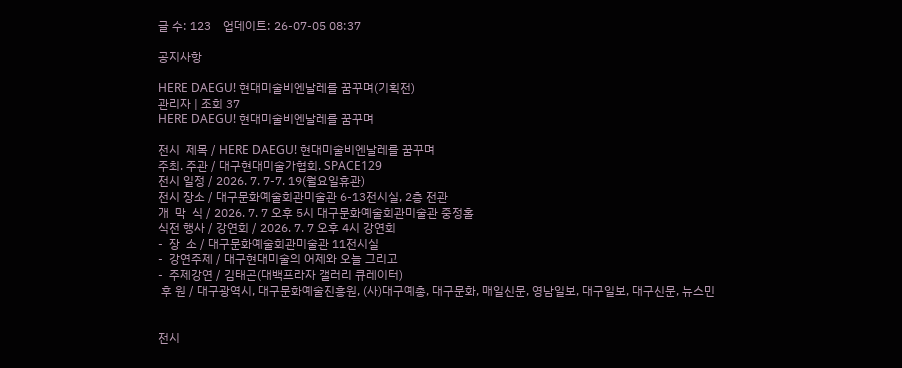글 수: 123    업데이트: 26-07-05 08:37

공지사항

HERE DAEGU! 현대미술비엔날레를 꿈꾸며(기획전)
관리자 | 조회 37
HERE DAEGU! 현대미술비엔날레를 꿈꾸며

전시  제목 / HERE DAEGU! 현대미술비엔날레를 꿈꾸며
주최. 주관 / 대구현대미술가협회. SPACE129
전시 일정 / 2026. 7. 7-7. 19(월요일휴관)
전시 장소 / 대구문화예술회관미술관 6-13전시실, 2층 전관
개  막  식 / 2026. 7. 7 오후 5시 대구문화예술회관미술관 중정홀
식전 행사 / 강연회 / 2026. 7. 7 오후 4시 강연회
-  장  소 / 대구문화예술회관미술관 11전시실
-  강연주제 / 대구현대미술의 어제와 오늘 그리고
-  주제강연 / 김태곤(대백프라자 갤러리 큐레이터)
 후 원 / 대구광역시, 대구문화예술진흥원, (사)대구예총, 대구문화, 매일신문, 영남일보, 대구일보, 대구신문, 뉴스민


전시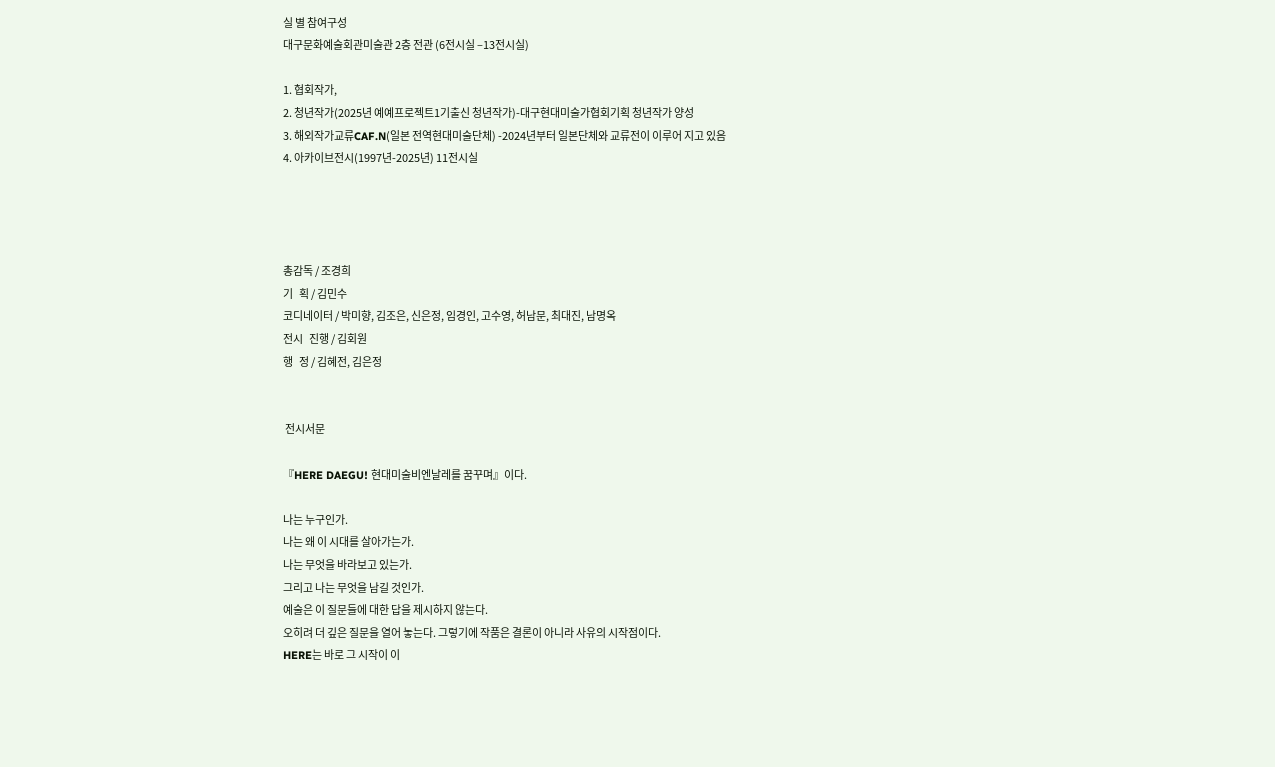실 별 참여구성
대구문화예술회관미술관 2층 전관 (6전시실 –13전시실)

1. 협회작가,
2. 청년작가(2025년 예예프로젝트1기출신 청년작가)-대구현대미술가협회기획 청년작가 양성
3. 해외작가교류CAF.N(일본 전역현대미술단체) -2024년부터 일본단체와 교류전이 이루어 지고 있음
4. 아카이브전시(1997년-2025년) 11전시실




총감독 / 조경희
기   획 / 김민수
코디네이터 / 박미향, 김조은, 신은정, 임경인, 고수영, 허남문, 최대진, 남명옥
전시   진행 / 김회원
행   정 / 김혜전, 김은정


 전시서문

『HERE DAEGU! 현대미술비엔날레를 꿈꾸며』이다.

나는 누구인가.
나는 왜 이 시대를 살아가는가.
나는 무엇을 바라보고 있는가.
그리고 나는 무엇을 남길 것인가.
예술은 이 질문들에 대한 답을 제시하지 않는다.
오히려 더 깊은 질문을 열어 놓는다. 그렇기에 작품은 결론이 아니라 사유의 시작점이다.
HERE는 바로 그 시작이 이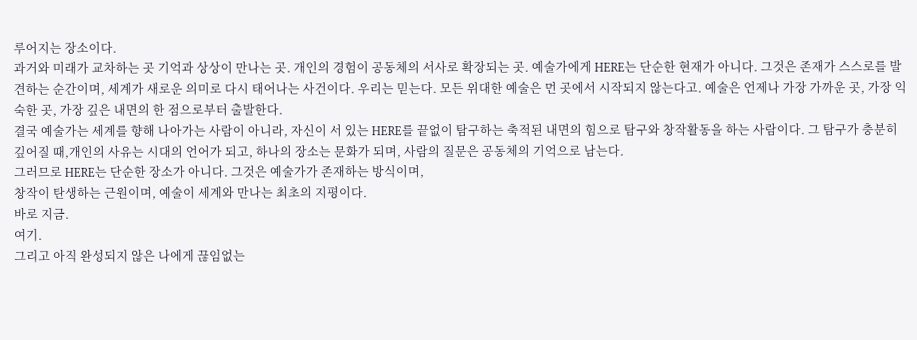루어지는 장소이다.
과거와 미래가 교차하는 곳 기억과 상상이 만나는 곳. 개인의 경험이 공동체의 서사로 확장되는 곳. 예술가에게 HERE는 단순한 현재가 아니다. 그것은 존재가 스스로를 발견하는 순간이며, 세계가 새로운 의미로 다시 태어나는 사건이다. 우리는 믿는다. 모든 위대한 예술은 먼 곳에서 시작되지 않는다고. 예술은 언제나 가장 가까운 곳, 가장 익숙한 곳, 가장 깊은 내면의 한 점으로부터 출발한다.
결국 예술가는 세계를 향해 나아가는 사람이 아니라, 자신이 서 있는 HERE를 끝없이 탐구하는 축적된 내면의 힘으로 탐구와 창작활동을 하는 사람이다. 그 탐구가 충분히 깊어질 때,개인의 사유는 시대의 언어가 되고, 하나의 장소는 문화가 되며, 사람의 질문은 공동체의 기억으로 남는다.
그러므로 HERE는 단순한 장소가 아니다. 그것은 예술가가 존재하는 방식이며,
창작이 탄생하는 근원이며, 예술이 세계와 만나는 최초의 지평이다.
바로 지금.
여기.
그리고 아직 완성되지 않은 나에게 끊임없는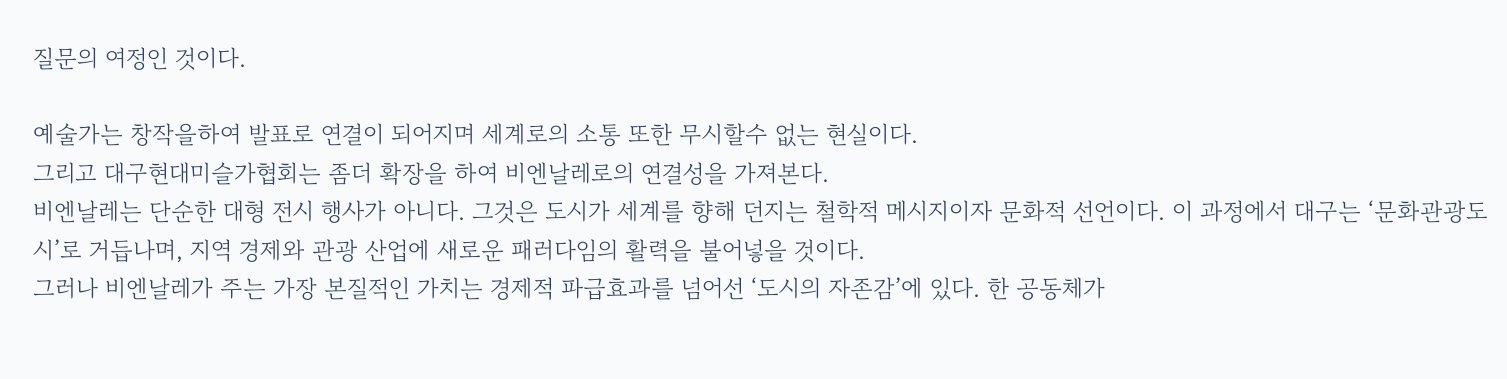질문의 여정인 것이다.

예술가는 창작을하여 발표로 연결이 되어지며 세계로의 소통 또한 무시할수 없는 현실이다.
그리고 대구현대미슬가협회는 좀더 확장을 하여 비엔날레로의 연결성을 가져본다.
비엔날레는 단순한 대형 전시 행사가 아니다. 그것은 도시가 세계를 향해 던지는 철학적 메시지이자 문화적 선언이다. 이 과정에서 대구는 ‘문화관광도시’로 거듭나며, 지역 경제와 관광 산업에 새로운 패러다임의 활력을 불어넣을 것이다.
그러나 비엔날레가 주는 가장 본질적인 가치는 경제적 파급효과를 넘어선 ‘도시의 자존감’에 있다. 한 공동체가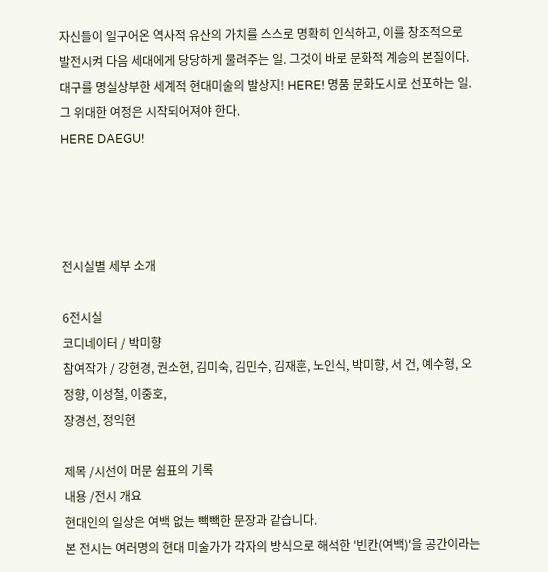자신들이 일구어온 역사적 유산의 가치를 스스로 명확히 인식하고, 이를 창조적으로 발전시켜 다음 세대에게 당당하게 물려주는 일. 그것이 바로 문화적 계승의 본질이다.
대구를 명실상부한 세계적 현대미술의 발상지! HERE! 명품 문화도시로 선포하는 일.
그 위대한 여정은 시작되어져야 한다.
HERE DAEGU!




전시실별 세부 소개

6전시실
코디네이터 / 박미향
참여작가 / 강현경, 권소현, 김미숙, 김민수, 김재훈, 노인식, 박미향, 서 건, 예수형, 오정향, 이성철, 이중호,
장경선, 정익현

제목 /시선이 머문 쉼표의 기록
내용 /전시 개요
현대인의 일상은 여백 없는 빽빽한 문장과 같습니다.
본 전시는 여러명의 현대 미술가가 각자의 방식으로 해석한 '빈칸(여백)'을 공간이라는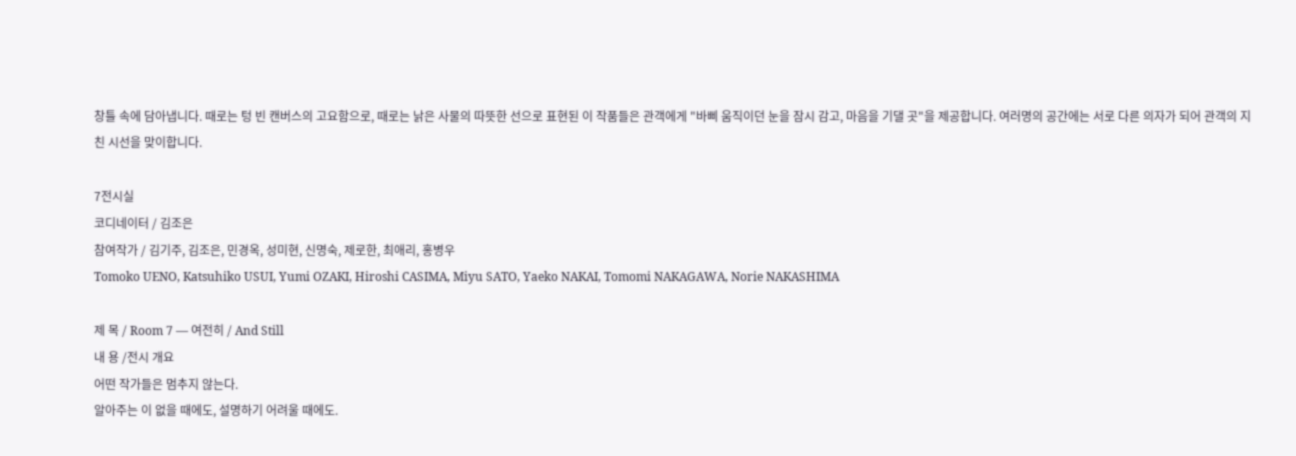창틀 속에 담아냅니다. 때로는 텅 빈 캔버스의 고요함으로, 때로는 낡은 사물의 따뜻한 선으로 표현된 이 작품들은 관객에게 "바삐 움직이던 눈을 잠시 감고, 마음을 기댈 곳"을 제공합니다. 여러명의 공간에는 서로 다른 의자가 되어 관객의 지친 시선을 맞이합니다.

7전시실
코디네이터 / 김조은
참여작가 / 김기주, 김조은, 민경옥, 성미현, 신명숙, 제로한, 최애리, 홍병우
Tomoko UENO, Katsuhiko USUI, Yumi OZAKI, Hiroshi CASIMA, Miyu SATO, Yaeko NAKAI, Tomomi NAKAGAWA, Norie NAKASHIMA

제 목 / Room 7 — 여전히 / And Still
내 용 /전시 개요
어떤 작가들은 멈추지 않는다.
알아주는 이 없을 때에도, 설명하기 어려울 때에도.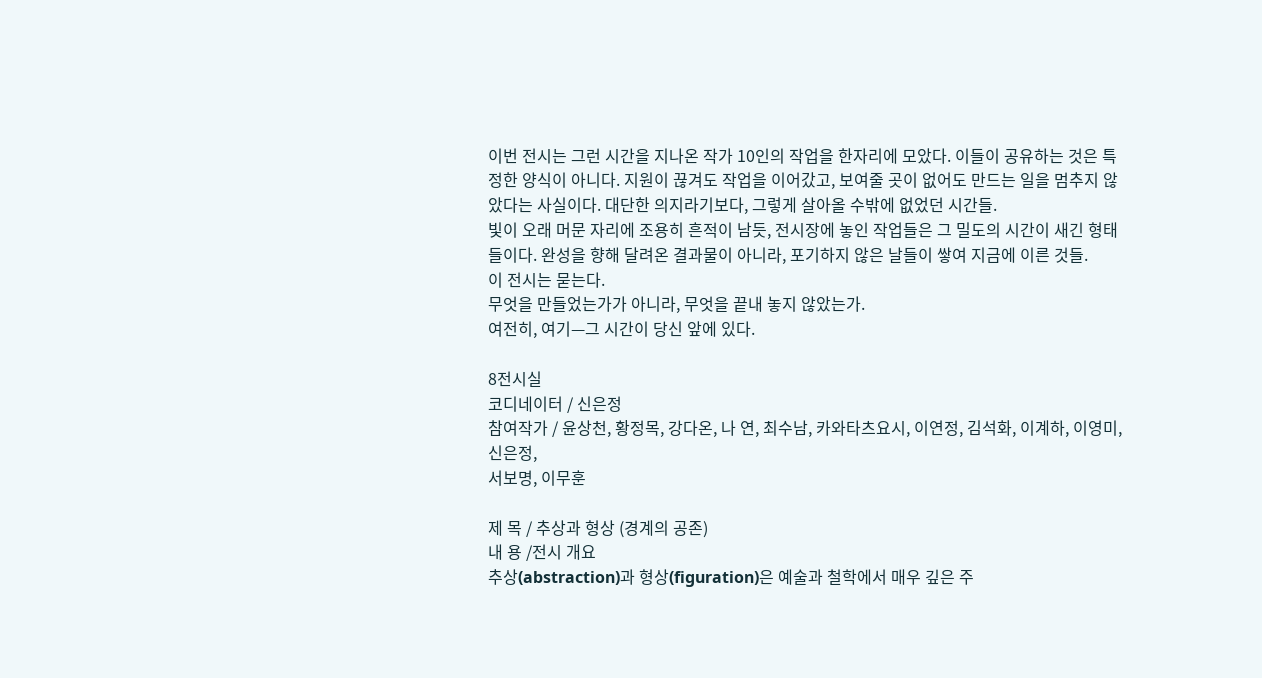이번 전시는 그런 시간을 지나온 작가 10인의 작업을 한자리에 모았다. 이들이 공유하는 것은 특정한 양식이 아니다. 지원이 끊겨도 작업을 이어갔고, 보여줄 곳이 없어도 만드는 일을 멈추지 않았다는 사실이다. 대단한 의지라기보다, 그렇게 살아올 수밖에 없었던 시간들.
빛이 오래 머문 자리에 조용히 흔적이 남듯, 전시장에 놓인 작업들은 그 밀도의 시간이 새긴 형태들이다. 완성을 향해 달려온 결과물이 아니라, 포기하지 않은 날들이 쌓여 지금에 이른 것들.
이 전시는 묻는다.
무엇을 만들었는가가 아니라, 무엇을 끝내 놓지 않았는가.
여전히, 여기—그 시간이 당신 앞에 있다.

8전시실
코디네이터 / 신은정
참여작가 / 윤상천, 황정목, 강다온, 나 연, 최수남, 카와타츠요시, 이연정, 김석화, 이계하, 이영미, 신은정,
서보명, 이무훈

제 목 / 추상과 형상 (경계의 공존)
내 용 /전시 개요
추상(abstraction)과 형상(figuration)은 예술과 철학에서 매우 깊은 주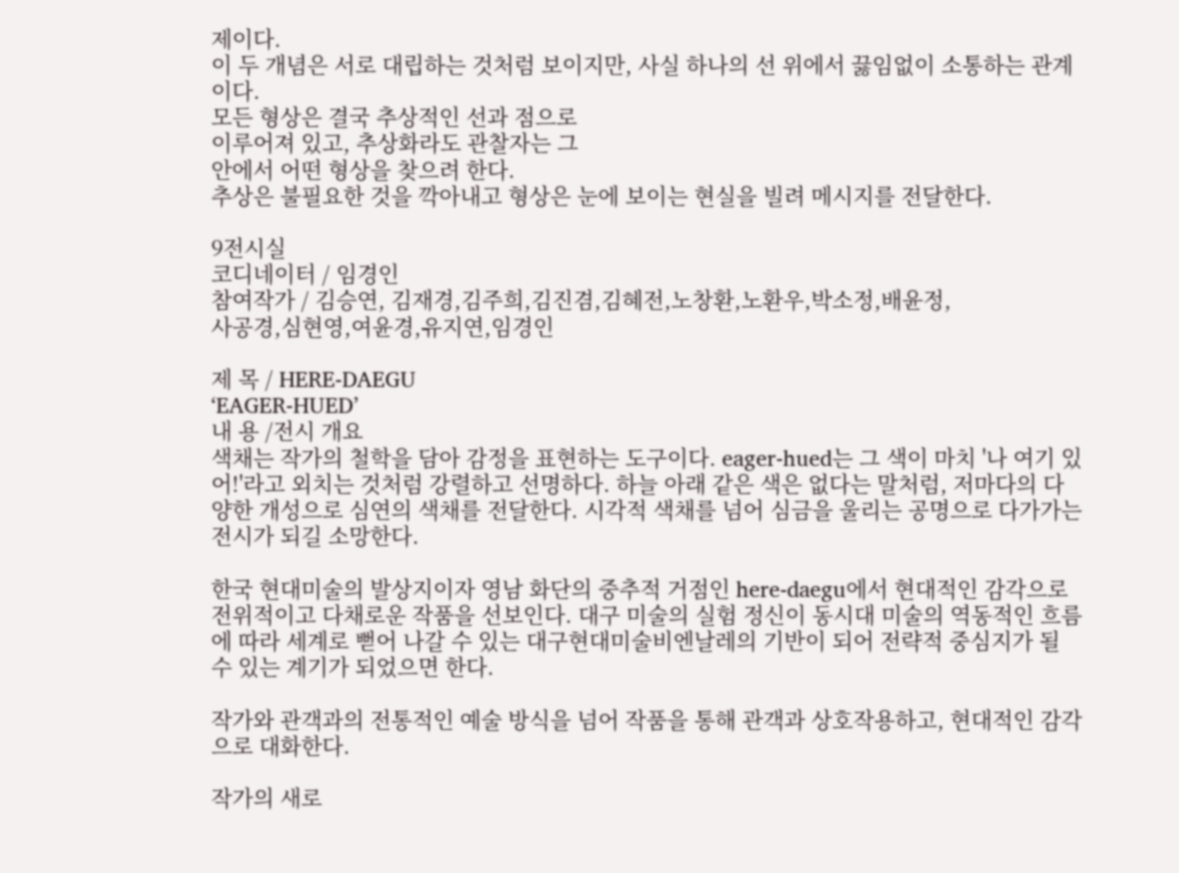제이다.
이 두 개념은 서로 대립하는 것처럼 보이지만, 사실 하나의 선 위에서 끓임없이 소통하는 관계이다.
모든 형상은 결국 추상적인 선과 점으로
이루어져 있고, 추상화라도 관찰자는 그
안에서 어떤 형상을 찾으려 한다.
추상은 불필요한 것을 깍아내고 형상은 눈에 보이는 현실을 빌려 메시지를 전달한다.

9전시실
코디네이터 / 임경인
참여작가 / 김승연, 김재경,김주희,김진겸,김혜전,노창환,노환우,박소정,배윤정,
사공경,심현영,여윤경,유지연,임경인

제 목 / HERE-DAEGU
‘EAGER-HUED’
내 용 /전시 개요
색채는 작가의 철학을 담아 감정을 표현하는 도구이다. eager-hued는 그 색이 마치 '나 여기 있어!'라고 외치는 것처럼 강렬하고 선명하다. 하늘 아래 같은 색은 없다는 말처럼, 저마다의 다양한 개성으로 심연의 색채를 전달한다. 시각적 색채를 넘어 심금을 울리는 공명으로 다가가는 전시가 되길 소망한다.

한국 현대미술의 발상지이자 영남 화단의 중추적 거점인 here-daegu에서 현대적인 감각으로 전위적이고 다채로운 작품을 선보인다. 대구 미술의 실험 정신이 동시대 미술의 역동적인 흐름에 따라 세계로 뻗어 나갈 수 있는 대구현대미술비엔날레의 기반이 되어 전략적 중심지가 될 수 있는 계기가 되었으면 한다.

작가와 관객과의 전통적인 예술 방식을 넘어 작품을 통해 관객과 상호작용하고, 현대적인 감각으로 대화한다.

작가의 새로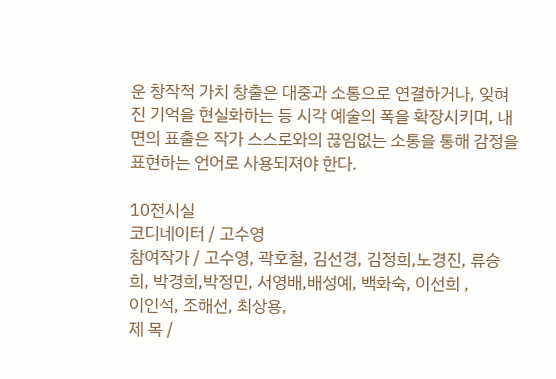운 창작적 가치 창출은 대중과 소통으로 연결하거나, 잊혀진 기억을 현실화하는 등 시각 예술의 폭을 확장시키며, 내면의 표출은 작가 스스로와의 끊임없는 소통을 통해 감정을 표현하는 언어로 사용되져야 한다.

10전시실
코디네이터 / 고수영
참여작가 / 고수영, 곽호철, 김선경, 김정희,노경진, 류승희, 박경희,박정민, 서영배,배성예, 백화숙, 이선희 ,
이인석, 조해선, 최상용,
제 목 /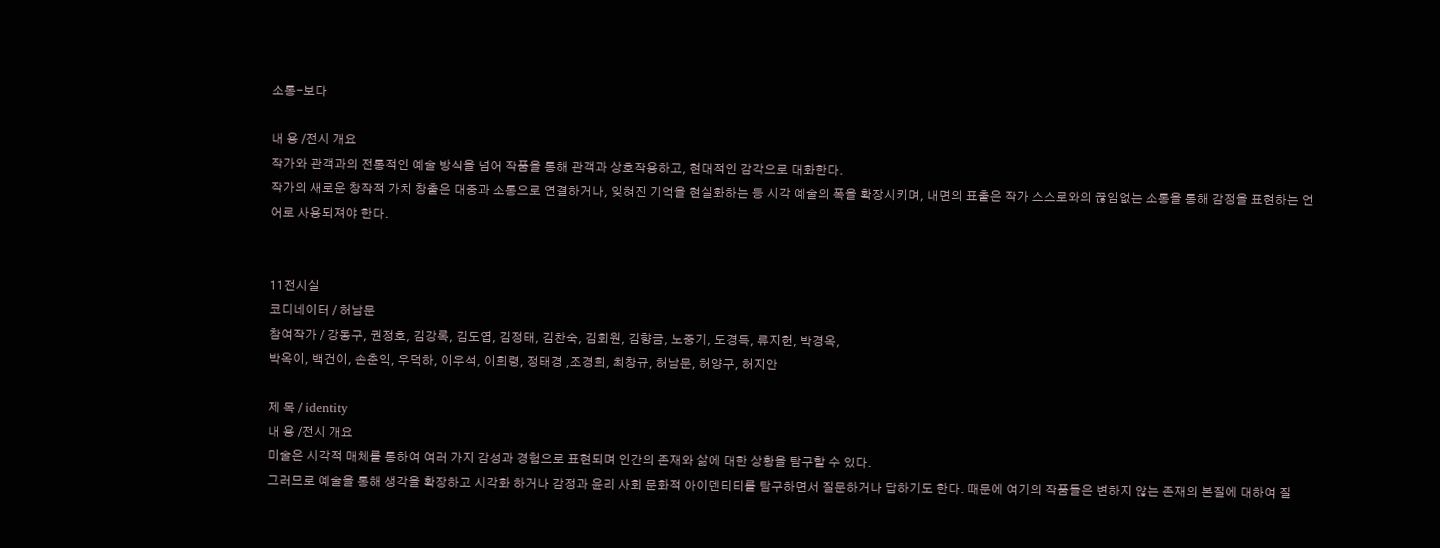소통-보다

내 용 /전시 개요
작가와 관객과의 전통적인 예술 방식을 넘어 작품을 통해 관객과 상호작용하고, 현대적인 감각으로 대화한다.
작가의 새로운 창작적 가치 창출은 대중과 소통으로 연결하거나, 잊혀진 기억을 현실화하는 등 시각 예술의 폭을 확장시키며, 내면의 표출은 작가 스스로와의 끊임없는 소통을 통해 감정을 표현하는 언어로 사용되져야 한다.


11전시실
코디네이터 / 허남문
참여작가 / 강동구, 권정호, 김강록, 김도엽, 김정태, 김찬숙, 김회원, 김향금, 노중기, 도경득, 류지헌, 박경옥,
박옥이, 백건이, 손춘익, 우덕하, 이우석, 이희령, 정태경 ,조경희, 최창규, 허남문, 허양구, 허지안

제 목 / identity
내 용 /전시 개요
미술은 시각적 매체를 통하여 여러 가지 감성과 경험으로 표현되며 인간의 존재와 삶에 대한 상황을 탐구할 수 있다.
그러므로 예술을 통해 생각을 확장하고 시각화 하거나 감정과 윤리 사회 문화적 아이덴티티를 탐구하면서 질문하거나 답하기도 한다. 때문에 여기의 작품들은 변하지 않는 존재의 본질에 대하여 질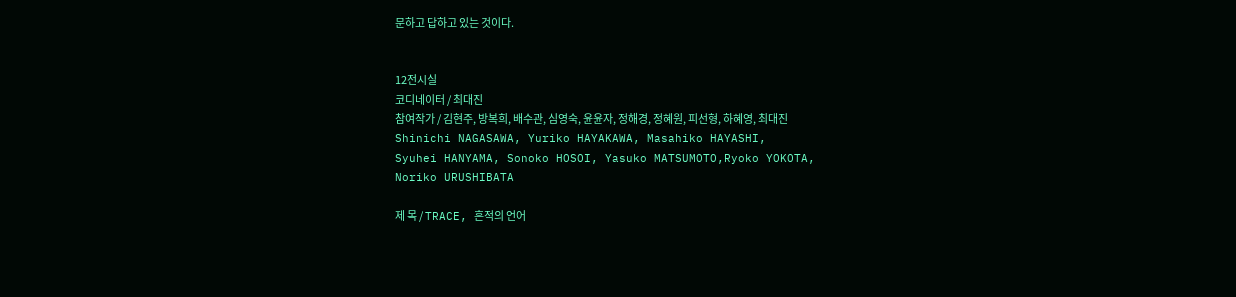문하고 답하고 있는 것이다.


12전시실
코디네이터 / 최대진
참여작가 / 김현주, 방복희, 배수관, 심영숙, 윤윤자, 정해경, 정혜원, 피선형, 하혜영, 최대진
Shinichi NAGASAWA, Yuriko HAYAKAWA, Masahiko HAYASHI,
Syuhei HANYAMA, Sonoko HOSOI, Yasuko MATSUMOTO,Ryoko YOKOTA,
Noriko URUSHIBATA

제 목 / TRACE, 흔적의 언어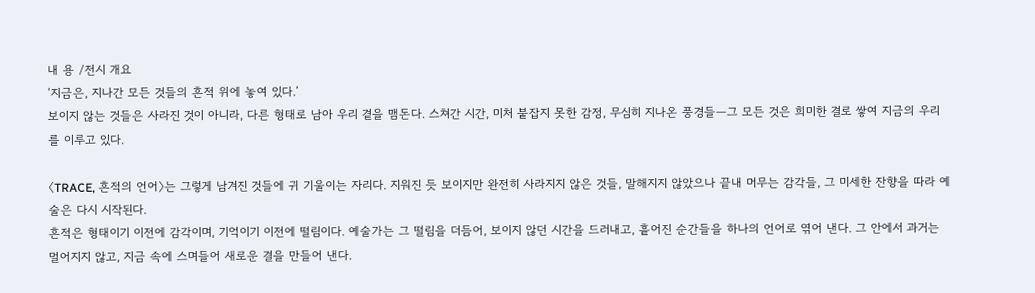내 용 /전시 개요
‘지금은, 지나간 모든 것들의 흔적 위에 놓여 있다.’
보이지 않는 것들은 사라진 것이 아니라, 다른 형태로 남아 우리 곁을 맴돈다. 스쳐간 시간, 미처 붙잡지 못한 감정, 무심히 지나온 풍경들—그 모든 것은 희미한 결로 쌓여 지금의 우리를 이루고 있다.

〈TRACE, 흔적의 언어〉는 그렇게 남겨진 것들에 귀 기울이는 자리다. 지워진 듯 보이지만 완전히 사라지지 않은 것들, 말해지지 않았으나 끝내 머무는 감각들, 그 미세한 잔향을 따라 예술은 다시 시작된다.
흔적은 형태이기 이전에 감각이며, 기억이기 이전에 떨림이다. 예술가는 그 떨림을 더듬어, 보이지 않던 시간을 드러내고, 흩어진 순간들을 하나의 언어로 엮어 낸다. 그 안에서 과거는 멀어지지 않고, 지금 속에 스며들어 새로운 결을 만들어 낸다.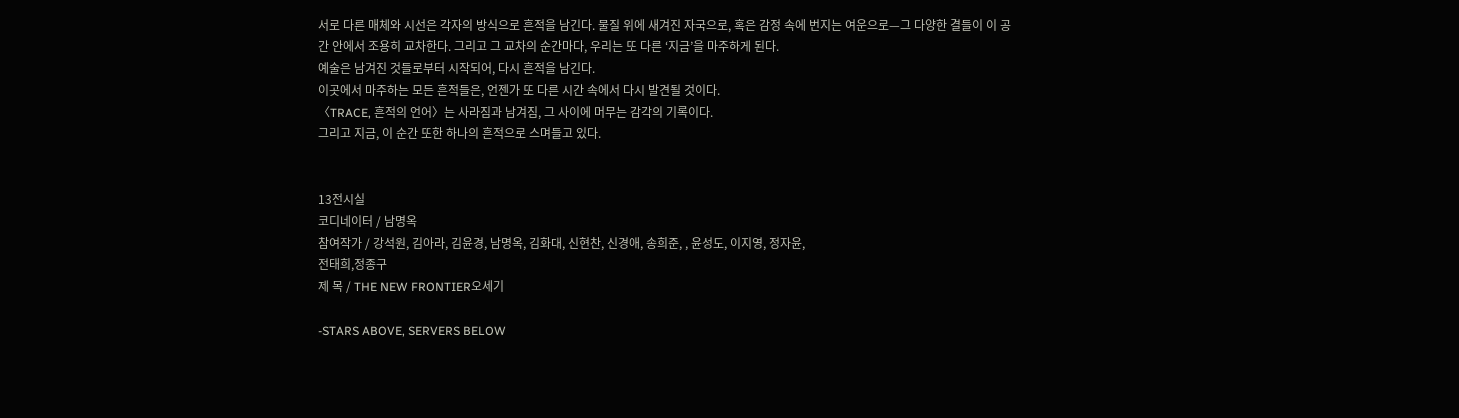서로 다른 매체와 시선은 각자의 방식으로 흔적을 남긴다. 물질 위에 새겨진 자국으로, 혹은 감정 속에 번지는 여운으로—그 다양한 결들이 이 공간 안에서 조용히 교차한다. 그리고 그 교차의 순간마다, 우리는 또 다른 ‘지금’을 마주하게 된다.
예술은 남겨진 것들로부터 시작되어, 다시 흔적을 남긴다.
이곳에서 마주하는 모든 흔적들은, 언젠가 또 다른 시간 속에서 다시 발견될 것이다.
〈TRACE, 흔적의 언어〉는 사라짐과 남겨짐, 그 사이에 머무는 감각의 기록이다.
그리고 지금, 이 순간 또한 하나의 흔적으로 스며들고 있다.


13전시실
코디네이터 / 남명옥
참여작가 / 강석원, 김아라, 김윤경, 남명옥, 김화대, 신현찬, 신경애, 송희준, , 윤성도, 이지영, 정자윤,
전태희,정종구
제 목 / THE NEW FRONTIER오세기

-STARS ABOVE, SERVERS BELOW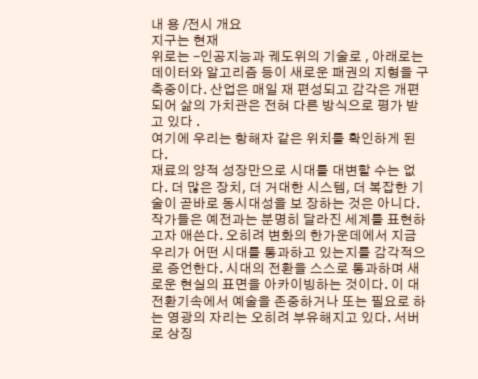내 용 /전시 개요
지구는 현재
위로는 -인공지능과 궤도위의 기술로 , 아래로는 데이터와 알고리즘 등이 새로운 패권의 지형을 구축중이다. 산업은 매일 재 편성되고 감각은 개편되어 삶의 가치관은 전혀 다른 방식으로 평가 받고 있다 .
여기에 우리는 항해자 같은 위치를 확인하게 된다.
재료의 양적 성장만으로 시대를 대변할 수는 없다. 더 많은 장치, 더 거대한 시스템, 더 복잡한 기술이 곧바로 동시대성을 보 장하는 것은 아니다. 작가들은 예전과는 분명히 달라진 세계를 표현하고자 애쓴다. 오히려 변화의 한가운데에서 지금 우리가 어떤 시대를 통과하고 있는지를 감각적으로 증언한다. 시대의 전환을 스스로 통과하며 새로운 현실의 표면을 아카이빙하는 것이다. 이 대 전환기속에서 예술을 존중하거나 또는 필요로 하는 영광의 자리는 오히려 부유해지고 있다. 서버로 상징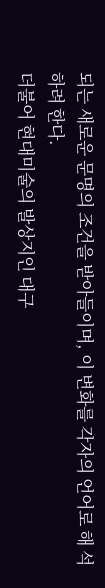되는 새로운 문명의 조건을 받아들이며, 이 변화를 각자의 언어로 해 석하려 한다.
더불어 현대미술의 발상지인 대구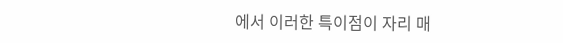에서 이러한 특이점이 자리 매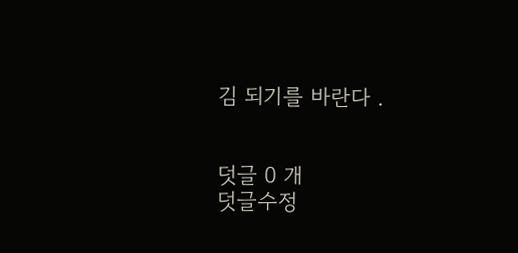김 되기를 바란다 .


덧글 0 개
덧글수정